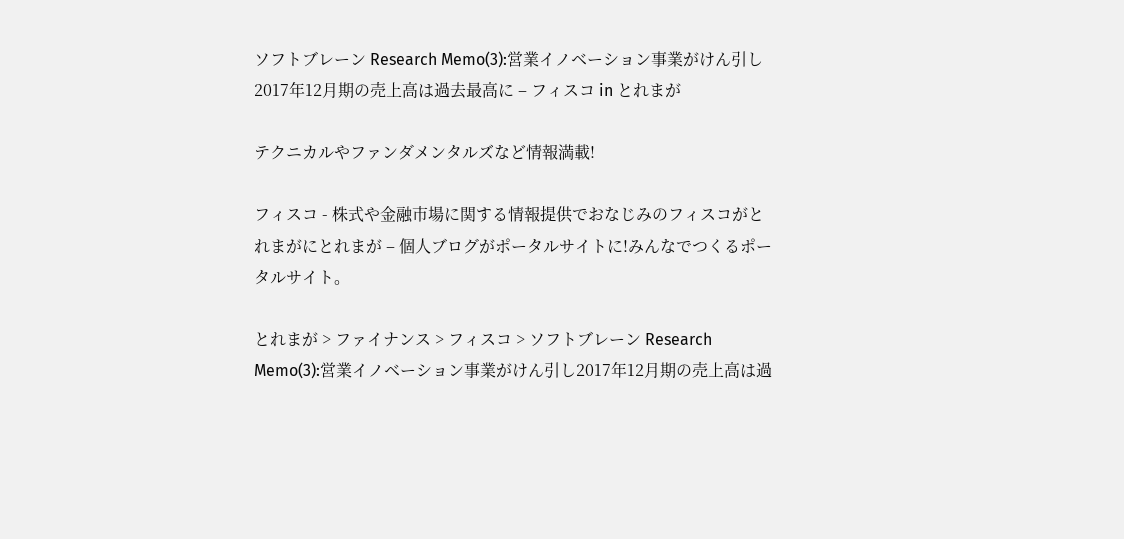ソフトブレーン Research Memo(3):営業イノベーション事業がけん引し2017年12月期の売上高は過去最高に – フィスコ in とれまが

テクニカルやファンダメンタルズなど情報満載!

フィスコ - 株式や金融市場に関する情報提供でおなじみのフィスコがとれまがにとれまが – 個人ブログがポータルサイトに!みんなでつくるポータルサイト。

とれまが > ファイナンス > フィスコ > ソフトブレーン Research Memo(3):営業イノベーション事業がけん引し2017年12月期の売上高は過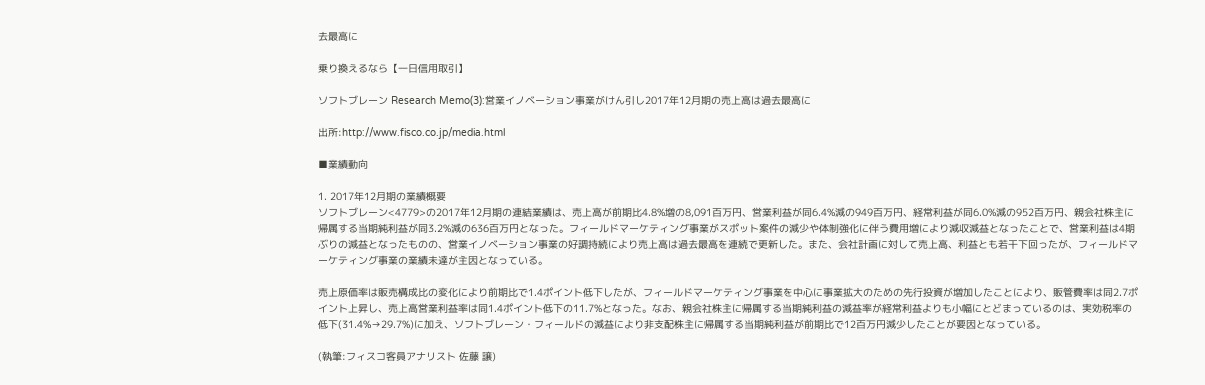去最高に

乗り換えるなら【一日信用取引】

ソフトブレーン Research Memo(3):営業イノベーション事業がけん引し2017年12月期の売上高は過去最高に

出所:http://www.fisco.co.jp/media.html

■業績動向

1. 2017年12月期の業績概要
ソフトブレーン<4779>の2017年12月期の連結業績は、売上高が前期比4.8%増の8,091百万円、営業利益が同6.4%減の949百万円、経常利益が同6.0%減の952百万円、親会社株主に帰属する当期純利益が同3.2%減の636百万円となった。フィールドマーケティング事業がスポット案件の減少や体制強化に伴う費用増により減収減益となったことで、営業利益は4期ぶりの減益となったものの、営業イノベーション事業の好調持続により売上高は過去最高を連続で更新した。また、会社計画に対して売上高、利益とも若干下回ったが、フィールドマーケティング事業の業績未達が主因となっている。

売上原価率は販売構成比の変化により前期比で1.4ポイント低下したが、フィールドマーケティング事業を中心に事業拡大のための先行投資が増加したことにより、販管費率は同2.7ポイント上昇し、売上高営業利益率は同1.4ポイント低下の11.7%となった。なお、親会社株主に帰属する当期純利益の減益率が経常利益よりも小幅にとどまっているのは、実効税率の低下(31.4%→29.7%)に加え、ソフトブレーン・フィールドの減益により非支配株主に帰属する当期純利益が前期比で12百万円減少したことが要因となっている。

(執筆:フィスコ客員アナリスト 佐藤 譲)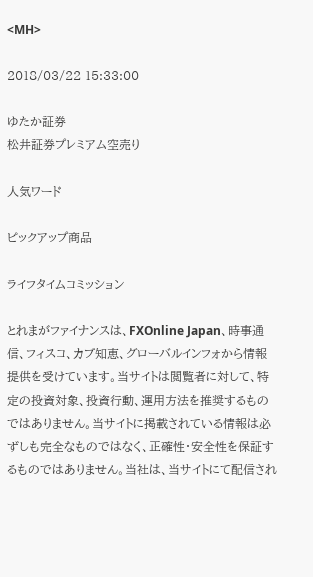<MH>

2018/03/22 15:33:00

ゆたか証券
松井証券プレミアム空売り

人気ワード

ピックアップ商品

ライフタイムコミッション

とれまがファイナンスは、FXOnline Japan、時事通信、フィスコ、カブ知恵、グローバルインフォから情報提供を受けています。当サイトは閲覧者に対して、特定の投資対象、投資行動、運用方法を推奨するものではありません。当サイトに掲載されている情報は必ずしも完全なものではなく、正確性・安全性を保証するものではありません。当社は、当サイトにて配信され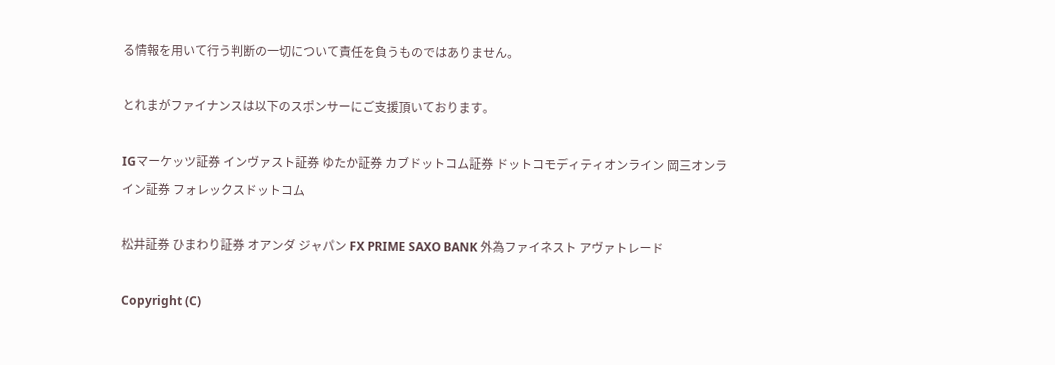る情報を用いて行う判断の一切について責任を負うものではありません。

とれまがファイナンスは以下のスポンサーにご支援頂いております。

IGマーケッツ証券 インヴァスト証券 ゆたか証券 カブドットコム証券 ドットコモディティオンライン 岡三オンライン証券 フォレックスドットコム

松井証券 ひまわり証券 オアンダ ジャパン FX PRIME SAXO BANK 外為ファイネスト アヴァトレード

Copyright (C)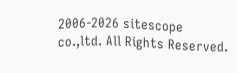2006-2026 sitescope co.,ltd. All Rights Reserved.